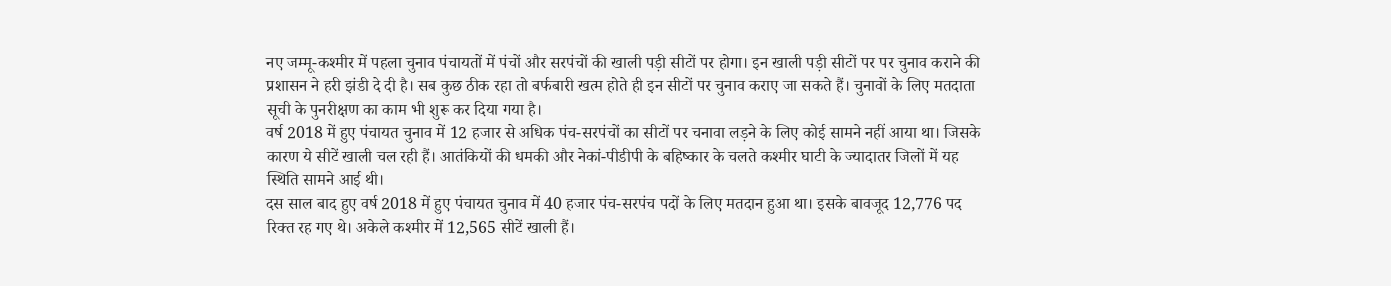नए जम्मू-कश्मीर में पहला चुनाव पंचायतों में पंचों और सरपंचों की खाली पड़ी सीटों पर होगा। इन खाली पड़ी सीटों पर पर चुनाव कराने की प्रशासन ने हरी झंडी दे दी है। सब कुछ ठीक रहा तो बर्फबारी खत्म होते ही इन सीटों पर चुनाव कराए जा सकते हैं। चुनावों के लिए मतदाता सूची के पुनरीक्षण का काम भी शुरू कर दिया गया है।
वर्ष 2018 में हुए पंचायत चुनाव में 12 हजार से अधिक पंच-सरपंचों का सीटों पर चनावा लड़ने के लिए कोई सामने नहीं आया था। जिसके कारण ये सीटें खाली चल रही हैं। आतंकियों की धमकी और नेकां-पीडीपी के बहिष्कार के चलते कश्मीर घाटी के ज्यादातर जिलों में यह स्थिति सामने आई थी।
दस साल बाद हुए वर्ष 2018 में हुए पंचायत चुनाव में 40 हजार पंच-सरपंच पदों के लिए मतदान हुआ था। इसके बावजूद 12,776 पद रिक्त रह गए थे। अकेले कश्मीर में 12,565 सीटें खाली हैं।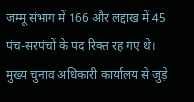जम्मू संभाग में 166 और लद्दाख में 45 पंच-सरपंचों के पद रिक्त रह गए थे।
मुख्य चुनाव अधिकारी कार्यालय से जुड़े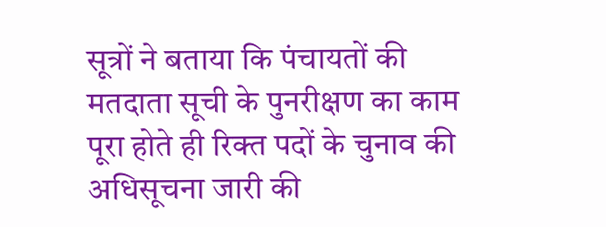सूत्रों ने बताया कि पंचायतों की मतदाता सूची के पुनरीक्षण का काम पूरा होते ही रिक्त पदों के चुनाव की अधिसूचना जारी की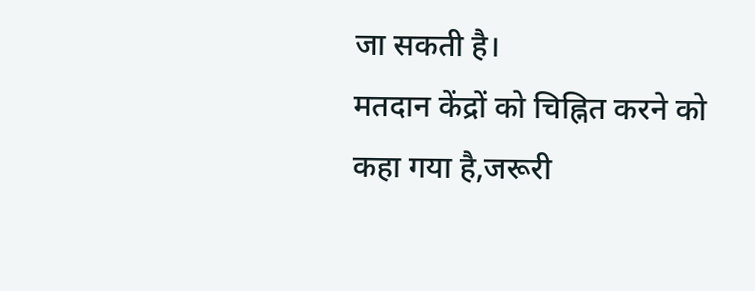जा सकती है।
मतदान केंद्रों को चिह्नित करने को कहा गया है,जरूरी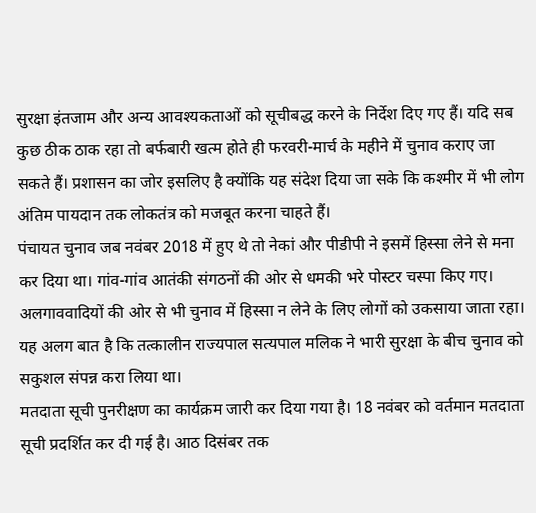सुरक्षा इंतजाम और अन्य आवश्यकताओं को सूचीबद्ध करने के निर्देश दिए गए हैं। यदि सब कुछ ठीक ठाक रहा तो बर्फबारी खत्म होते ही फरवरी-मार्च के महीने में चुनाव कराए जा सकते हैं। प्रशासन का जोर इसलिए है क्योंकि यह संदेश दिया जा सके कि कश्मीर में भी लोग अंतिम पायदान तक लोकतंत्र को मजबूत करना चाहते हैं।
पंचायत चुनाव जब नवंबर 2018 में हुए थे तो नेकां और पीडीपी ने इसमें हिस्सा लेने से मना कर दिया था। गांव-गांव आतंकी संगठनों की ओर से धमकी भरे पोस्टर चस्पा किए गए। अलगाववादियों की ओर से भी चुनाव में हिस्सा न लेने के लिए लोगों को उकसाया जाता रहा। यह अलग बात है कि तत्कालीन राज्यपाल सत्यपाल मलिक ने भारी सुरक्षा के बीच चुनाव को सकुशल संपन्न करा लिया था।
मतदाता सूची पुनरीक्षण का कार्यक्रम जारी कर दिया गया है। 18 नवंबर को वर्तमान मतदाता सूची प्रदर्शित कर दी गई है। आठ दिसंबर तक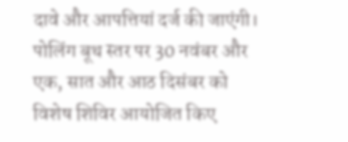दावे और आपत्तियां दर्ज की जाएंगी। पोलिंग बूथ स्तर पर 30 नवंबर और एक, सात और आठ दिसंबर को विशेष शिविर आयोजित किए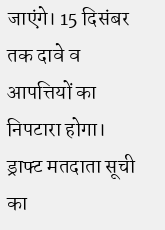जाएंगे। 15 दिसंबर तक दावे व आपत्तियों का निपटारा होगा। ड्राफ्ट मतदाता सूची का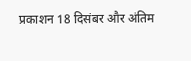प्रकाशन 18 दिसंबर और अंतिम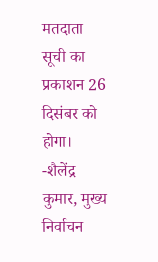मतदाता सूची का प्रकाशन 26 दिसंबर को होगा।
-शैलेंद्र कुमार, मुख्य निर्वाचन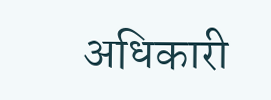अधिकारी